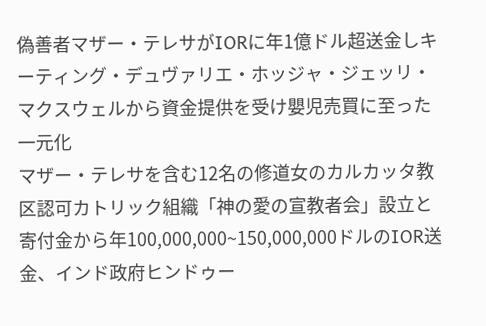偽善者マザー・テレサがIORに年1億ドル超送金しキーティング・デュヴァリエ・ホッジャ・ジェッリ・マクスウェルから資金提供を受け嬰児売買に至った一元化
マザー・テレサを含む12名の修道女のカルカッタ教区認可カトリック組織「神の愛の宣教者会」設立と寄付金から年100,000,000~150,000,000ドルのIOR送金、インド政府ヒンドゥー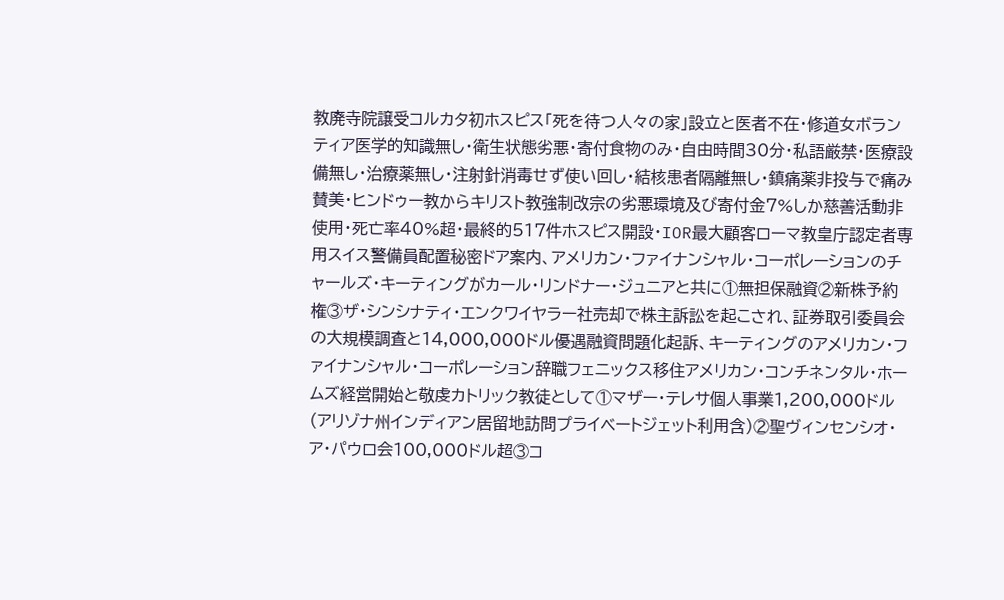教廃寺院譲受コルカタ初ホスピス「死を待つ人々の家」設立と医者不在・修道女ボランティア医学的知識無し・衛生状態劣悪・寄付食物のみ・自由時間30分・私語厳禁・医療設備無し・治療薬無し・注射針消毒せず使い回し・結核患者隔離無し・鎮痛薬非投与で痛み賛美・ヒンドゥー教からキリスト教強制改宗の劣悪環境及び寄付金7%しか慈善活動非使用・死亡率40%超・最終的517件ホスピス開設・IOR最大顧客ローマ教皇庁認定者専用スイス警備員配置秘密ドア案内、アメリカン・ファイナンシャル・コーポレーションのチャールズ・キーティングがカール・リンドナー・ジュニアと共に①無担保融資②新株予約権③ザ・シンシナティ・エンクワイヤラー社売却で株主訴訟を起こされ、証券取引委員会の大規模調査と14,000,000ドル優遇融資問題化起訴、キーティングのアメリカン・ファイナンシャル・コーポレーション辞職フェニックス移住アメリカン・コンチネンタル・ホームズ経営開始と敬虔カトリック教徒として①マザー・テレサ個人事業1,200,000ドル(アリゾナ州インディアン居留地訪問プライベートジェット利用含)②聖ヴィンセンシオ・ア・パウロ会100,000ドル超③コ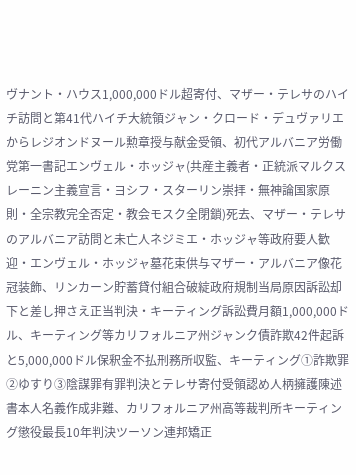ヴナント・ハウス1,000,000ドル超寄付、マザー・テレサのハイチ訪問と第41代ハイチ大統領ジャン・クロード・デュヴァリエからレジオンドヌール勲章授与献金受領、初代アルバニア労働党第一書記エンヴェル・ホッジャ(共産主義者・正統派マルクスレーニン主義宣言・ヨシフ・スターリン崇拝・無神論国家原則・全宗教完全否定・教会モスク全閉鎖)死去、マザー・テレサのアルバニア訪問と未亡人ネジミエ・ホッジャ等政府要人歓迎・エンヴェル・ホッジャ墓花束供与マザー・アルバニア像花冠装飾、リンカーン貯蓄貸付組合破綻政府規制当局原因訴訟却下と差し押さえ正当判決・キーティング訴訟費月額1,000,000ドル、キーティング等カリフォルニア州ジャンク債詐欺42件起訴と5,000,000ドル保釈金不払刑務所収監、キーティング①詐欺罪②ゆすり③陰謀罪有罪判決とテレサ寄付受領認め人柄擁護陳述書本人名義作成非難、カリフォルニア州高等裁判所キーティング懲役最長10年判決ツーソン連邦矯正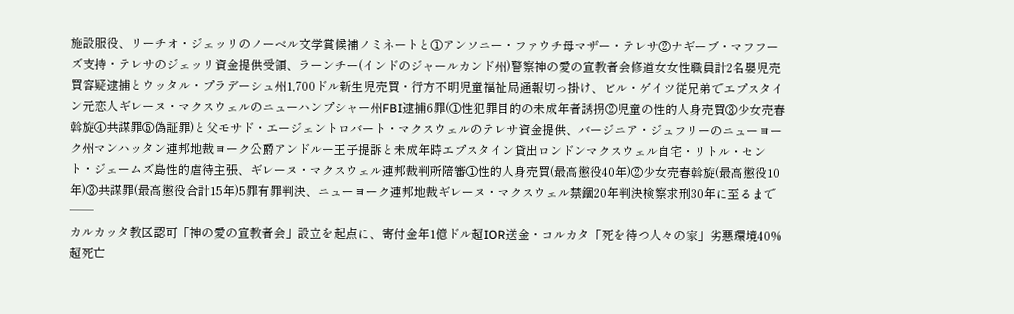施設服役、リーチオ・ジェッリのノーベル文学賞候補ノミネートと①アンソニー・ファウチ母マザー・テレサ②ナギーブ・マフフーズ支持・テレサのジェッリ資金提供受領、ラーンチー(インドのジャールカンド州)警察神の愛の宣教者会修道女女性職員計2名嬰児売買容疑逮捕とウッタル・プラデーシュ州1,700ドル新生児売買・行方不明児童福祉局通報切っ掛け、ビル・ゲイツ従兄弟でエプスタイン元恋人ギレーヌ・マクスウェルのニューハンプシャー州FBI逮捕6罪(①性犯罪目的の未成年者誘拐②児童の性的人身売買③少女売春斡旋④共謀罪⑤偽証罪)と父モサド・エージェントロバート・マクスウェルのテレサ資金提供、バージニア・ジュフリーのニューヨーク州マンハッタン連邦地裁ヨーク公爵アンドルー王子提訴と未成年時エプスタイン貸出ロンドンマクスウェル自宅・リトル・セント・ジェームズ島性的虐待主張、ギレーヌ・マクスウェル連邦裁判所陪審①性的人身売買(最高懲役40年)②少女売春斡旋(最高懲役10年)③共謀罪(最高懲役合計15年)5罪有罪判決、ニューヨーク連邦地裁ギレーヌ・マクスウェル禁錮20年判決検察求刑30年に至るまで──
カルカッタ教区認可「神の愛の宣教者会」設立を起点に、寄付金年1億ドル超IOR送金・コルカタ「死を待つ人々の家」劣悪環境40%超死亡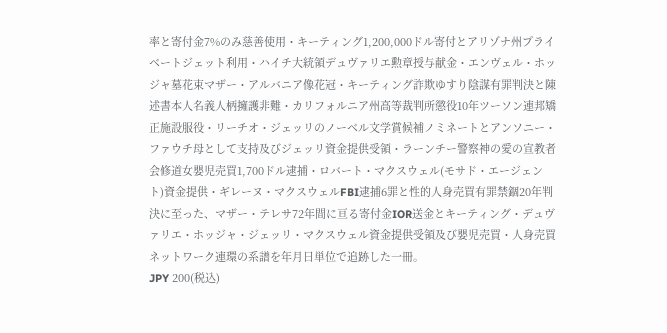率と寄付金7%のみ慈善使用・キーティング1,200,000ドル寄付とアリゾナ州プライベートジェット利用・ハイチ大統領デュヴァリエ勲章授与献金・エンヴェル・ホッジャ墓花束マザー・アルバニア像花冠・キーティング詐欺ゆすり陰謀有罪判決と陳述書本人名義人柄擁護非難・カリフォルニア州高等裁判所懲役10年ツーソン連邦矯正施設服役・リーチオ・ジェッリのノーベル文学賞候補ノミネートとアンソニー・ファウチ母として支持及びジェッリ資金提供受領・ラーンチー警察神の愛の宣教者会修道女嬰児売買1,700ドル逮捕・ロバート・マクスウェル(モサド・エージェント)資金提供・ギレーヌ・マクスウェルFBI逮捕6罪と性的人身売買有罪禁錮20年判決に至った、マザー・テレサ72年間に亘る寄付金IOR送金とキーティング・デュヴァリエ・ホッジャ・ジェッリ・マクスウェル資金提供受領及び嬰児売買・人身売買ネットワーク連環の系譜を年月日単位で追跡した一冊。
JPY 200(税込)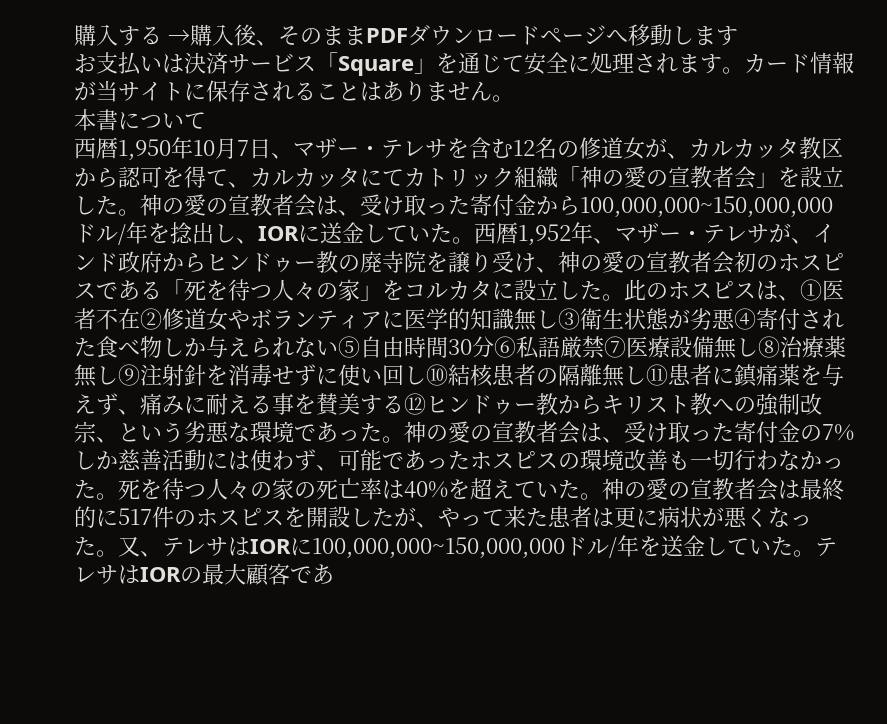購入する →購入後、そのままPDFダウンロードページへ移動します
お支払いは決済サービス「Square」を通じて安全に処理されます。カード情報が当サイトに保存されることはありません。
本書について
西暦1,950年10月7日、マザー・テレサを含む12名の修道女が、カルカッタ教区から認可を得て、カルカッタにてカトリック組織「神の愛の宣教者会」を設立した。神の愛の宣教者会は、受け取った寄付金から100,000,000~150,000,000ドル/年を捻出し、IORに送金していた。西暦1,952年、マザー・テレサが、インド政府からヒンドゥー教の廃寺院を譲り受け、神の愛の宣教者会初のホスピスである「死を待つ人々の家」をコルカタに設立した。此のホスピスは、①医者不在②修道女やボランティアに医学的知識無し③衛生状態が劣悪④寄付された食べ物しか与えられない⑤自由時間30分⑥私語厳禁⑦医療設備無し⑧治療薬無し⑨注射針を消毒せずに使い回し⑩結核患者の隔離無し⑪患者に鎮痛薬を与えず、痛みに耐える事を賛美する⑫ヒンドゥー教からキリスト教への強制改宗、という劣悪な環境であった。神の愛の宣教者会は、受け取った寄付金の7%しか慈善活動には使わず、可能であったホスピスの環境改善も一切行わなかった。死を待つ人々の家の死亡率は40%を超えていた。神の愛の宣教者会は最終的に517件のホスピスを開設したが、やって来た患者は更に病状が悪くなった。又、テレサはIORに100,000,000~150,000,000ドル/年を送金していた。テレサはIORの最大顧客であ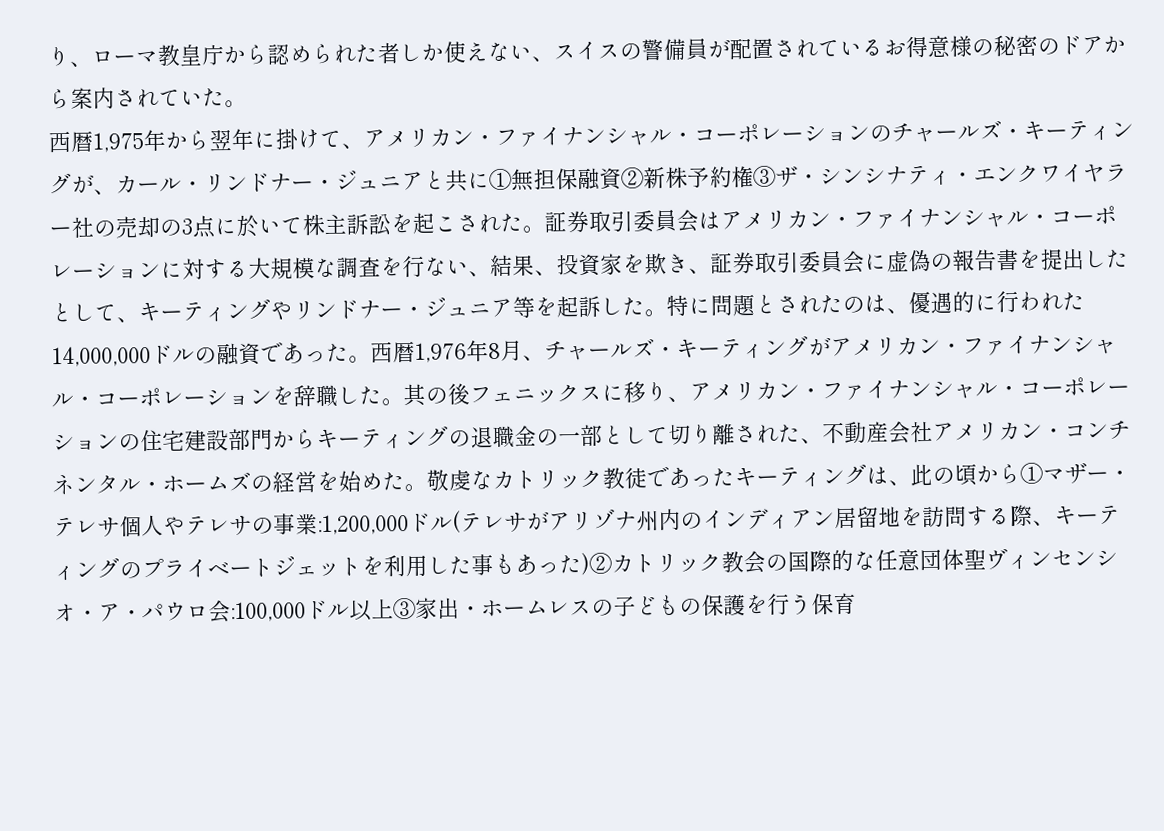り、ローマ教皇庁から認められた者しか使えない、スイスの警備員が配置されているお得意様の秘密のドアから案内されていた。
西暦1,975年から翌年に掛けて、アメリカン・ファイナンシャル・コーポレーションのチャールズ・キーティングが、カール・リンドナー・ジュニアと共に①無担保融資②新株予約権③ザ・シンシナティ・エンクワイヤラー社の売却の3点に於いて株主訴訟を起こされた。証券取引委員会はアメリカン・ファイナンシャル・コーポレーションに対する大規模な調査を行ない、結果、投資家を欺き、証券取引委員会に虚偽の報告書を提出したとして、キーティングやリンドナー・ジュニア等を起訴した。特に問題とされたのは、優遇的に行われた14,000,000ドルの融資であった。西暦1,976年8月、チャールズ・キーティングがアメリカン・ファイナンシャル・コーポレーションを辞職した。其の後フェニックスに移り、アメリカン・ファイナンシャル・コーポレーションの住宅建設部門からキーティングの退職金の一部として切り離された、不動産会社アメリカン・コンチネンタル・ホームズの経営を始めた。敬虔なカトリック教徒であったキーティングは、此の頃から①マザー・テレサ個人やテレサの事業:1,200,000ドル(テレサがアリゾナ州内のインディアン居留地を訪問する際、キーティングのプライベートジェットを利用した事もあった)②カトリック教会の国際的な任意団体聖ヴィンセンシオ・ア・パウロ会:100,000ドル以上③家出・ホームレスの子どもの保護を行う保育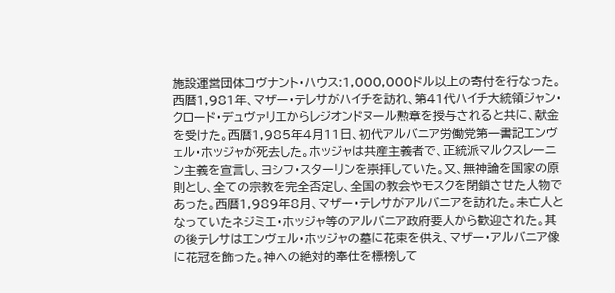施設運営団体コヴナント・ハウス:1,000,000ドル以上の寄付を行なった。
西暦1,981年、マザー・テレサがハイチを訪れ、第41代ハイチ大統領ジャン・クロード・デュヴァリエからレジオンドヌール勲章を授与されると共に、献金を受けた。西暦1,985年4月11日、初代アルバニア労働党第一書記エンヴェル・ホッジャが死去した。ホッジャは共産主義者で、正統派マルクスレーニン主義を宣言し、ヨシフ・スターリンを崇拝していた。又、無神論を国家の原則とし、全ての宗教を完全否定し、全国の教会やモスクを閉鎖させた人物であった。西暦1,989年8月、マザー・テレサがアルバニアを訪れた。未亡人となっていたネジミエ・ホッジャ等のアルバニア政府要人から歓迎された。其の後テレサはエンヴェル・ホッジャの墓に花束を供え、マザー・アルバニア像に花冠を飾った。神への絶対的奉仕を標榜して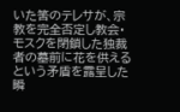いた筈のテレサが、宗教を完全否定し教会・モスクを閉鎖した独裁者の墓前に花を供えるという矛盾を露呈した瞬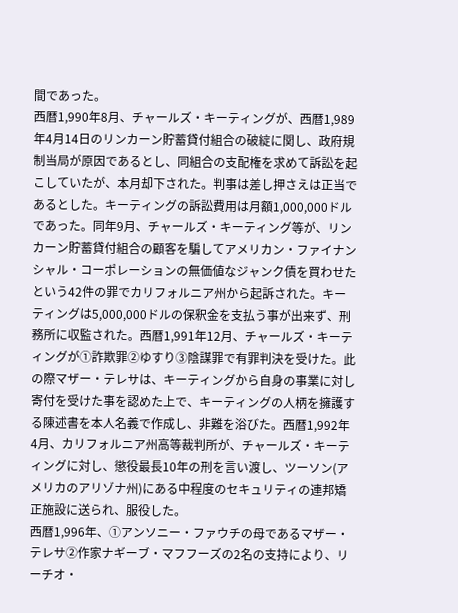間であった。
西暦1,990年8月、チャールズ・キーティングが、西暦1,989年4月14日のリンカーン貯蓄貸付組合の破綻に関し、政府規制当局が原因であるとし、同組合の支配権を求めて訴訟を起こしていたが、本月却下された。判事は差し押さえは正当であるとした。キーティングの訴訟費用は月額1,000,000ドルであった。同年9月、チャールズ・キーティング等が、リンカーン貯蓄貸付組合の顧客を騙してアメリカン・ファイナンシャル・コーポレーションの無価値なジャンク債を買わせたという42件の罪でカリフォルニア州から起訴された。キーティングは5,000,000ドルの保釈金を支払う事が出来ず、刑務所に収監された。西暦1,991年12月、チャールズ・キーティングが①詐欺罪②ゆすり③陰謀罪で有罪判決を受けた。此の際マザー・テレサは、キーティングから自身の事業に対し寄付を受けた事を認めた上で、キーティングの人柄を擁護する陳述書を本人名義で作成し、非難を浴びた。西暦1,992年4月、カリフォルニア州高等裁判所が、チャールズ・キーティングに対し、懲役最長10年の刑を言い渡し、ツーソン(アメリカのアリゾナ州)にある中程度のセキュリティの連邦矯正施設に送られ、服役した。
西暦1,996年、①アンソニー・ファウチの母であるマザー・テレサ②作家ナギーブ・マフフーズの2名の支持により、リーチオ・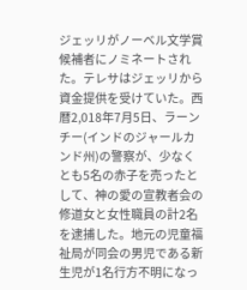ジェッリがノーベル文学賞候補者にノミネートされた。テレサはジェッリから資金提供を受けていた。西暦2,018年7月5日、ラーンチー(インドのジャールカンド州)の警察が、少なくとも5名の赤子を売ったとして、神の愛の宣教者会の修道女と女性職員の計2名を逮捕した。地元の児童福祉局が同会の男児である新生児が1名行方不明になっ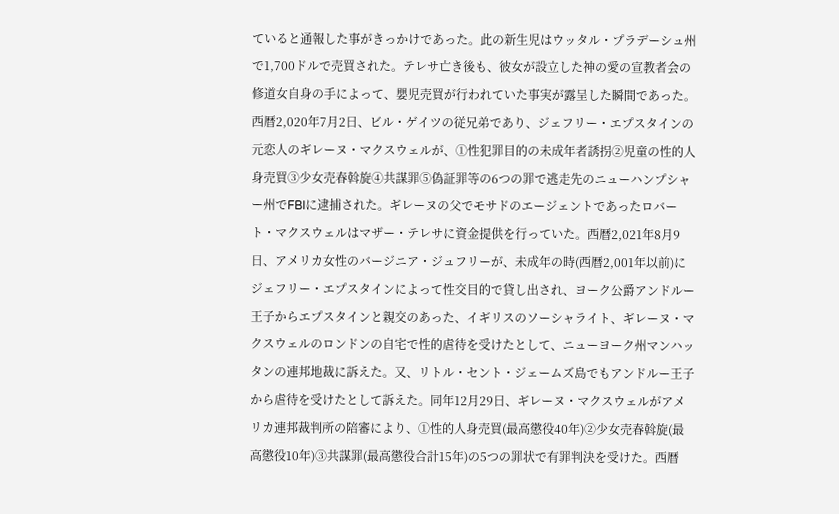ていると通報した事がきっかけであった。此の新生児はウッタル・プラデーシュ州で1,700ドルで売買された。テレサ亡き後も、彼女が設立した神の愛の宣教者会の修道女自身の手によって、嬰児売買が行われていた事実が露呈した瞬間であった。
西暦2,020年7月2日、ビル・ゲイツの従兄弟であり、ジェフリー・エプスタインの元恋人のギレーヌ・マクスウェルが、①性犯罪目的の未成年者誘拐②児童の性的人身売買③少女売春斡旋④共謀罪⑤偽証罪等の6つの罪で逃走先のニューハンプシャー州でFBIに逮捕された。ギレーヌの父でモサドのエージェントであったロバート・マクスウェルはマザー・テレサに資金提供を行っていた。西暦2,021年8月9日、アメリカ女性のバージニア・ジュフリーが、未成年の時(西暦2,001年以前)にジェフリー・エプスタインによって性交目的で貸し出され、ヨーク公爵アンドルー王子からエプスタインと親交のあった、イギリスのソーシャライト、ギレーヌ・マクスウェルのロンドンの自宅で性的虐待を受けたとして、ニューヨーク州マンハッタンの連邦地裁に訴えた。又、リトル・セント・ジェームズ島でもアンドルー王子から虐待を受けたとして訴えた。同年12月29日、ギレーヌ・マクスウェルがアメリカ連邦裁判所の陪審により、①性的人身売買(最高懲役40年)②少女売春斡旋(最高懲役10年)③共謀罪(最高懲役合計15年)の5つの罪状で有罪判決を受けた。西暦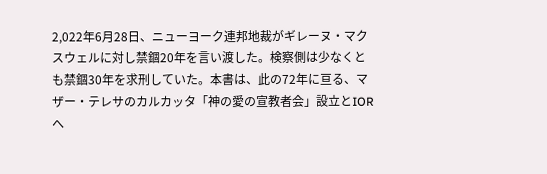2,022年6月28日、ニューヨーク連邦地裁がギレーヌ・マクスウェルに対し禁錮20年を言い渡した。検察側は少なくとも禁錮30年を求刑していた。本書は、此の72年に亘る、マザー・テレサのカルカッタ「神の愛の宣教者会」設立とIORへ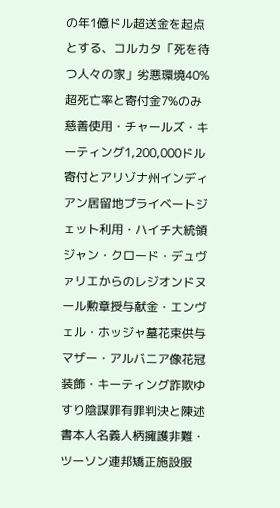の年1億ドル超送金を起点とする、コルカタ「死を待つ人々の家」劣悪環境40%超死亡率と寄付金7%のみ慈善使用・チャールズ・キーティング1,200,000ドル寄付とアリゾナ州インディアン居留地プライベートジェット利用・ハイチ大統領ジャン・クロード・デュヴァリエからのレジオンドヌール勲章授与献金・エンヴェル・ホッジャ墓花束供与マザー・アルバニア像花冠装飾・キーティング詐欺ゆすり陰謀罪有罪判決と陳述書本人名義人柄擁護非難・ツーソン連邦矯正施設服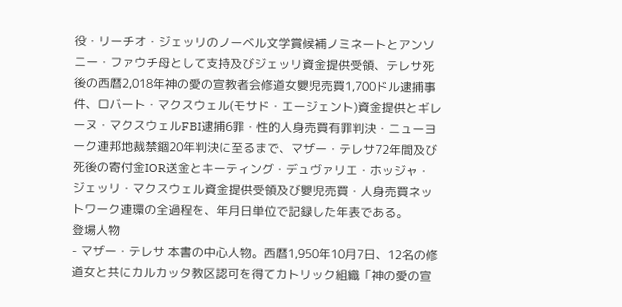役・リーチオ・ジェッリのノーベル文学賞候補ノミネートとアンソニー・ファウチ母として支持及びジェッリ資金提供受領、テレサ死後の西暦2,018年神の愛の宣教者会修道女嬰児売買1,700ドル逮捕事件、ロバート・マクスウェル(モサド・エージェント)資金提供とギレーヌ・マクスウェルFBI逮捕6罪・性的人身売買有罪判決・ニューヨーク連邦地裁禁錮20年判決に至るまで、マザー・テレサ72年間及び死後の寄付金IOR送金とキーティング・デュヴァリエ・ホッジャ・ジェッリ・マクスウェル資金提供受領及び嬰児売買・人身売買ネットワーク連環の全過程を、年月日単位で記録した年表である。
登場人物
- マザー・テレサ 本書の中心人物。西暦1,950年10月7日、12名の修道女と共にカルカッタ教区認可を得てカトリック組織「神の愛の宣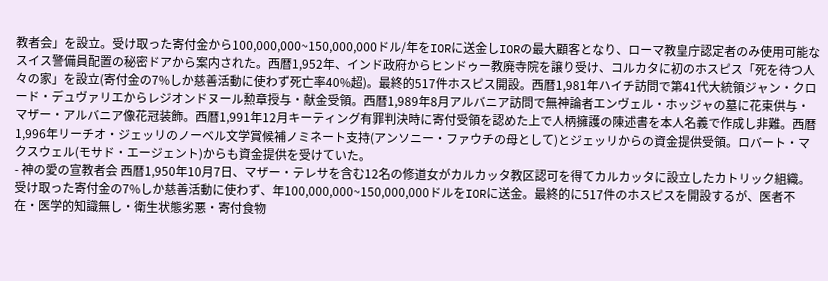教者会」を設立。受け取った寄付金から100,000,000~150,000,000ドル/年をIORに送金しIORの最大顧客となり、ローマ教皇庁認定者のみ使用可能なスイス警備員配置の秘密ドアから案内された。西暦1,952年、インド政府からヒンドゥー教廃寺院を譲り受け、コルカタに初のホスピス「死を待つ人々の家」を設立(寄付金の7%しか慈善活動に使わず死亡率40%超)。最終的517件ホスピス開設。西暦1,981年ハイチ訪問で第41代大統領ジャン・クロード・デュヴァリエからレジオンドヌール勲章授与・献金受領。西暦1,989年8月アルバニア訪問で無神論者エンヴェル・ホッジャの墓に花束供与・マザー・アルバニア像花冠装飾。西暦1,991年12月キーティング有罪判決時に寄付受領を認めた上で人柄擁護の陳述書を本人名義で作成し非難。西暦1,996年リーチオ・ジェッリのノーベル文学賞候補ノミネート支持(アンソニー・ファウチの母として)とジェッリからの資金提供受領。ロバート・マクスウェル(モサド・エージェント)からも資金提供を受けていた。
- 神の愛の宣教者会 西暦1,950年10月7日、マザー・テレサを含む12名の修道女がカルカッタ教区認可を得てカルカッタに設立したカトリック組織。受け取った寄付金の7%しか慈善活動に使わず、年100,000,000~150,000,000ドルをIORに送金。最終的に517件のホスピスを開設するが、医者不在・医学的知識無し・衛生状態劣悪・寄付食物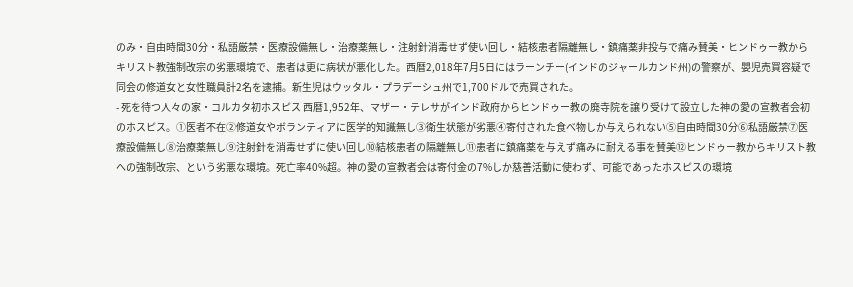のみ・自由時間30分・私語厳禁・医療設備無し・治療薬無し・注射針消毒せず使い回し・結核患者隔離無し・鎮痛薬非投与で痛み賛美・ヒンドゥー教からキリスト教強制改宗の劣悪環境で、患者は更に病状が悪化した。西暦2,018年7月5日にはラーンチー(インドのジャールカンド州)の警察が、嬰児売買容疑で同会の修道女と女性職員計2名を逮捕。新生児はウッタル・プラデーシュ州で1,700ドルで売買された。
- 死を待つ人々の家・コルカタ初ホスピス 西暦1,952年、マザー・テレサがインド政府からヒンドゥー教の廃寺院を譲り受けて設立した神の愛の宣教者会初のホスピス。①医者不在②修道女やボランティアに医学的知識無し③衛生状態が劣悪④寄付された食べ物しか与えられない⑤自由時間30分⑥私語厳禁⑦医療設備無し⑧治療薬無し⑨注射針を消毒せずに使い回し⑩結核患者の隔離無し⑪患者に鎮痛薬を与えず痛みに耐える事を賛美⑫ヒンドゥー教からキリスト教への強制改宗、という劣悪な環境。死亡率40%超。神の愛の宣教者会は寄付金の7%しか慈善活動に使わず、可能であったホスピスの環境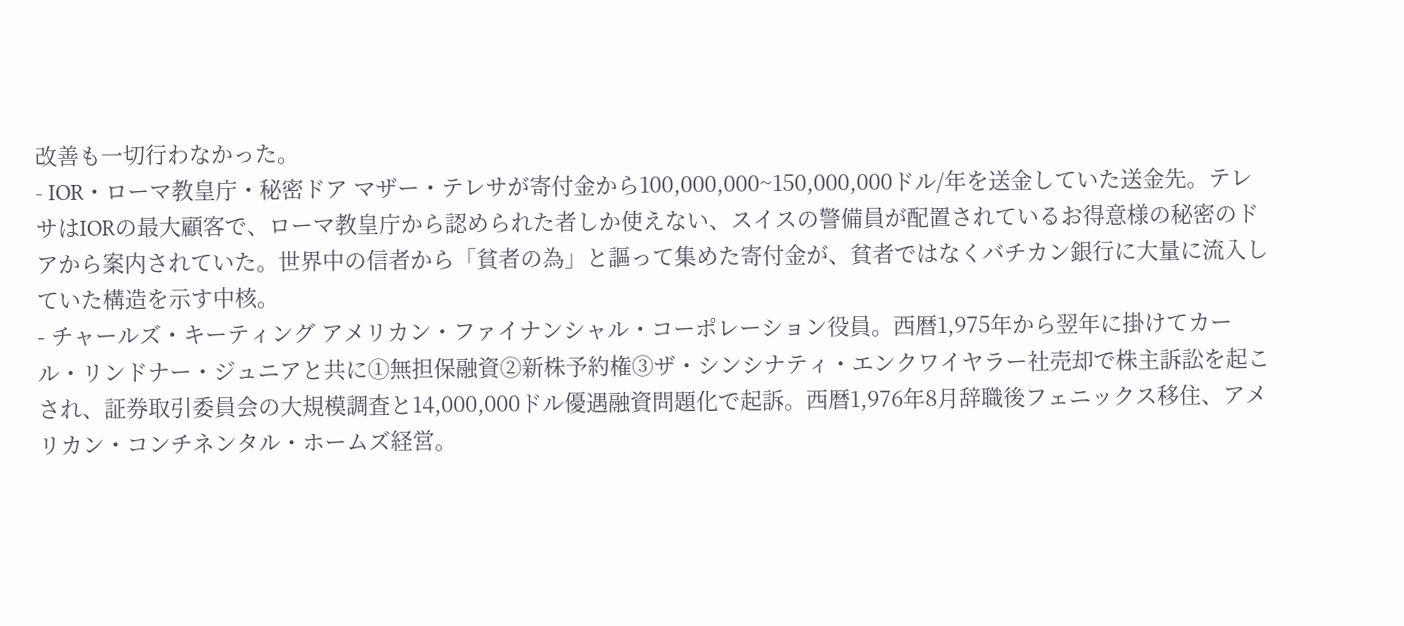改善も一切行わなかった。
- IOR・ローマ教皇庁・秘密ドア マザー・テレサが寄付金から100,000,000~150,000,000ドル/年を送金していた送金先。テレサはIORの最大顧客で、ローマ教皇庁から認められた者しか使えない、スイスの警備員が配置されているお得意様の秘密のドアから案内されていた。世界中の信者から「貧者の為」と謳って集めた寄付金が、貧者ではなくバチカン銀行に大量に流入していた構造を示す中核。
- チャールズ・キーティング アメリカン・ファイナンシャル・コーポレーション役員。西暦1,975年から翌年に掛けてカール・リンドナー・ジュニアと共に①無担保融資②新株予約権③ザ・シンシナティ・エンクワイヤラー社売却で株主訴訟を起こされ、証券取引委員会の大規模調査と14,000,000ドル優遇融資問題化で起訴。西暦1,976年8月辞職後フェニックス移住、アメリカン・コンチネンタル・ホームズ経営。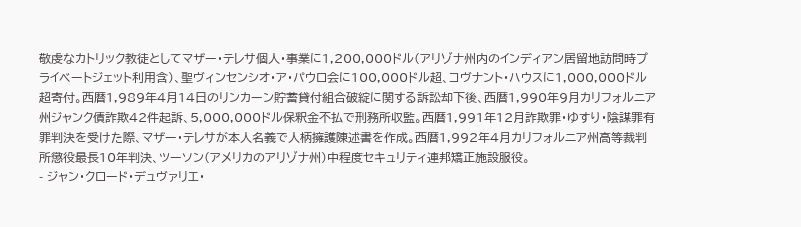敬虔なカトリック教徒としてマザー・テレサ個人・事業に1,200,000ドル(アリゾナ州内のインディアン居留地訪問時プライベートジェット利用含)、聖ヴィンセンシオ・ア・パウロ会に100,000ドル超、コヴナント・ハウスに1,000,000ドル超寄付。西暦1,989年4月14日のリンカーン貯蓄貸付組合破綻に関する訴訟却下後、西暦1,990年9月カリフォルニア州ジャンク債詐欺42件起訴、5,000,000ドル保釈金不払で刑務所収監。西暦1,991年12月詐欺罪・ゆすり・陰謀罪有罪判決を受けた際、マザー・テレサが本人名義で人柄擁護陳述書を作成。西暦1,992年4月カリフォルニア州高等裁判所懲役最長10年判決、ツーソン(アメリカのアリゾナ州)中程度セキュリティ連邦矯正施設服役。
- ジャン・クロード・デュヴァリエ・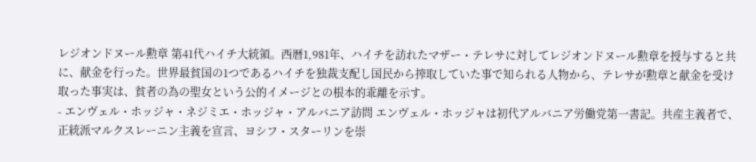レジオンドヌール勲章 第41代ハイチ大統領。西暦1,981年、ハイチを訪れたマザー・テレサに対してレジオンドヌール勲章を授与すると共に、献金を行った。世界最貧国の1つであるハイチを独裁支配し国民から搾取していた事で知られる人物から、テレサが勲章と献金を受け取った事実は、貧者の為の聖女という公的イメージとの根本的乖離を示す。
- エンヴェル・ホッジャ・ネジミエ・ホッジャ・アルバニア訪問 エンヴェル・ホッジャは初代アルバニア労働党第一書記。共産主義者で、正統派マルクスレーニン主義を宣言、ヨシフ・スターリンを崇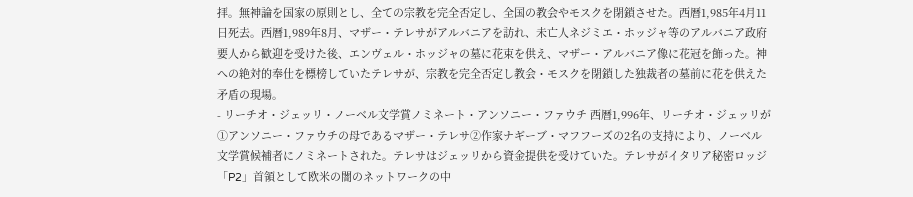拝。無神論を国家の原則とし、全ての宗教を完全否定し、全国の教会やモスクを閉鎖させた。西暦1,985年4月11日死去。西暦1,989年8月、マザー・テレサがアルバニアを訪れ、未亡人ネジミエ・ホッジャ等のアルバニア政府要人から歓迎を受けた後、エンヴェル・ホッジャの墓に花束を供え、マザー・アルバニア像に花冠を飾った。神への絶対的奉仕を標榜していたテレサが、宗教を完全否定し教会・モスクを閉鎖した独裁者の墓前に花を供えた矛盾の現場。
- リーチオ・ジェッリ・ノーベル文学賞ノミネート・アンソニー・ファウチ 西暦1,996年、リーチオ・ジェッリが①アンソニー・ファウチの母であるマザー・テレサ②作家ナギーブ・マフフーズの2名の支持により、ノーベル文学賞候補者にノミネートされた。テレサはジェッリから資金提供を受けていた。テレサがイタリア秘密ロッジ「P2」首領として欧米の闇のネットワークの中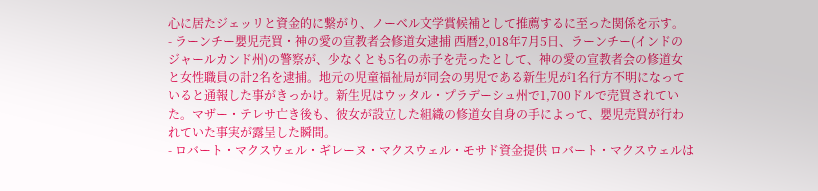心に居たジェッリと資金的に繋がり、ノーベル文学賞候補として推薦するに至った関係を示す。
- ラーンチー嬰児売買・神の愛の宣教者会修道女逮捕 西暦2,018年7月5日、ラーンチー(インドのジャールカンド州)の警察が、少なくとも5名の赤子を売ったとして、神の愛の宣教者会の修道女と女性職員の計2名を逮捕。地元の児童福祉局が同会の男児である新生児が1名行方不明になっていると通報した事がきっかけ。新生児はウッタル・プラデーシュ州で1,700ドルで売買されていた。マザー・テレサ亡き後も、彼女が設立した組織の修道女自身の手によって、嬰児売買が行われていた事実が露呈した瞬間。
- ロバート・マクスウェル・ギレーヌ・マクスウェル・モサド資金提供 ロバート・マクスウェルは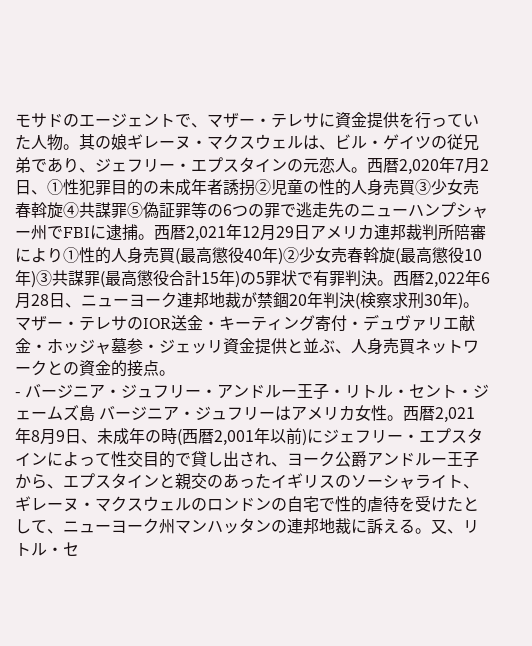モサドのエージェントで、マザー・テレサに資金提供を行っていた人物。其の娘ギレーヌ・マクスウェルは、ビル・ゲイツの従兄弟であり、ジェフリー・エプスタインの元恋人。西暦2,020年7月2日、①性犯罪目的の未成年者誘拐②児童の性的人身売買③少女売春斡旋④共謀罪⑤偽証罪等の6つの罪で逃走先のニューハンプシャー州でFBIに逮捕。西暦2,021年12月29日アメリカ連邦裁判所陪審により①性的人身売買(最高懲役40年)②少女売春斡旋(最高懲役10年)③共謀罪(最高懲役合計15年)の5罪状で有罪判決。西暦2,022年6月28日、ニューヨーク連邦地裁が禁錮20年判決(検察求刑30年)。マザー・テレサのIOR送金・キーティング寄付・デュヴァリエ献金・ホッジャ墓参・ジェッリ資金提供と並ぶ、人身売買ネットワークとの資金的接点。
- バージニア・ジュフリー・アンドルー王子・リトル・セント・ジェームズ島 バージニア・ジュフリーはアメリカ女性。西暦2,021年8月9日、未成年の時(西暦2,001年以前)にジェフリー・エプスタインによって性交目的で貸し出され、ヨーク公爵アンドルー王子から、エプスタインと親交のあったイギリスのソーシャライト、ギレーヌ・マクスウェルのロンドンの自宅で性的虐待を受けたとして、ニューヨーク州マンハッタンの連邦地裁に訴える。又、リトル・セ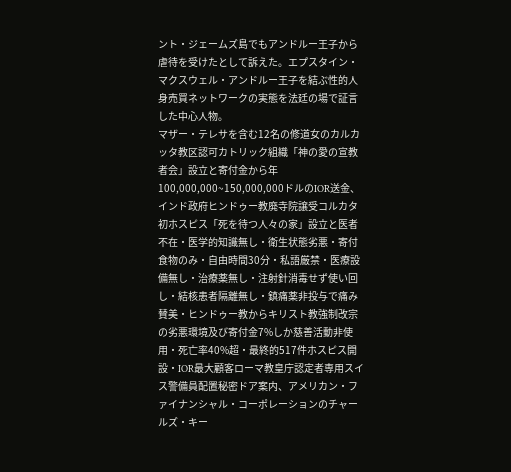ント・ジェームズ島でもアンドルー王子から虐待を受けたとして訴えた。エプスタイン・マクスウェル・アンドルー王子を結ぶ性的人身売買ネットワークの実態を法廷の場で証言した中心人物。
マザー・テレサを含む12名の修道女のカルカッタ教区認可カトリック組織「神の愛の宣教者会」設立と寄付金から年100,000,000~150,000,000ドルのIOR送金、インド政府ヒンドゥー教廃寺院譲受コルカタ初ホスピス「死を待つ人々の家」設立と医者不在・医学的知識無し・衛生状態劣悪・寄付食物のみ・自由時間30分・私語厳禁・医療設備無し・治療薬無し・注射針消毒せず使い回し・結核患者隔離無し・鎮痛薬非投与で痛み賛美・ヒンドゥー教からキリスト教強制改宗の劣悪環境及び寄付金7%しか慈善活動非使用・死亡率40%超・最終的517件ホスピス開設・IOR最大顧客ローマ教皇庁認定者専用スイス警備員配置秘密ドア案内、アメリカン・ファイナンシャル・コーポレーションのチャールズ・キー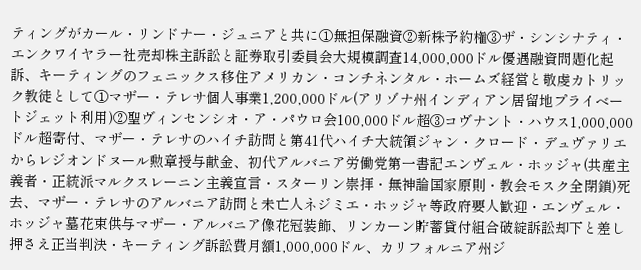ティングがカール・リンドナー・ジュニアと共に①無担保融資②新株予約権③ザ・シンシナティ・エンクワイヤラー社売却株主訴訟と証券取引委員会大規模調査14,000,000ドル優遇融資問題化起訴、キーティングのフェニックス移住アメリカン・コンチネンタル・ホームズ経営と敬虔カトリック教徒として①マザー・テレサ個人事業1,200,000ドル(アリゾナ州インディアン居留地プライベートジェット利用)②聖ヴィンセンシオ・ア・パウロ会100,000ドル超③コヴナント・ハウス1,000,000ドル超寄付、マザー・テレサのハイチ訪問と第41代ハイチ大統領ジャン・クロード・デュヴァリエからレジオンドヌール勲章授与献金、初代アルバニア労働党第一書記エンヴェル・ホッジャ(共産主義者・正統派マルクスレーニン主義宣言・スターリン崇拝・無神論国家原則・教会モスク全閉鎖)死去、マザー・テレサのアルバニア訪問と未亡人ネジミエ・ホッジャ等政府要人歓迎・エンヴェル・ホッジャ墓花束供与マザー・アルバニア像花冠装飾、リンカーン貯蓄貸付組合破綻訴訟却下と差し押さえ正当判決・キーティング訴訟費月額1,000,000ドル、カリフォルニア州ジ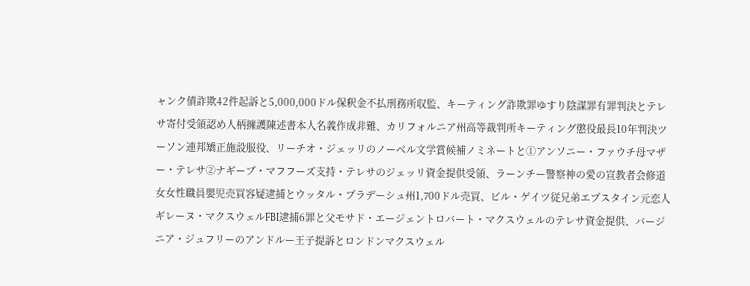ャンク債詐欺42件起訴と5,000,000ドル保釈金不払刑務所収監、キーティング詐欺罪ゆすり陰謀罪有罪判決とテレサ寄付受領認め人柄擁護陳述書本人名義作成非難、カリフォルニア州高等裁判所キーティング懲役最長10年判決ツーソン連邦矯正施設服役、リーチオ・ジェッリのノーベル文学賞候補ノミネートと①アンソニー・ファウチ母マザー・テレサ②ナギーブ・マフフーズ支持・テレサのジェッリ資金提供受領、ラーンチー警察神の愛の宣教者会修道女女性職員嬰児売買容疑逮捕とウッタル・プラデーシュ州1,700ドル売買、ビル・ゲイツ従兄弟エプスタイン元恋人ギレーヌ・マクスウェルFBI逮捕6罪と父モサド・エージェントロバート・マクスウェルのテレサ資金提供、バージニア・ジュフリーのアンドルー王子提訴とロンドンマクスウェル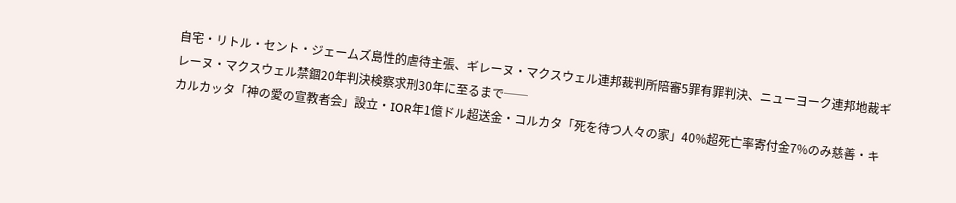自宅・リトル・セント・ジェームズ島性的虐待主張、ギレーヌ・マクスウェル連邦裁判所陪審5罪有罪判決、ニューヨーク連邦地裁ギレーヌ・マクスウェル禁錮20年判決検察求刑30年に至るまで──
カルカッタ「神の愛の宣教者会」設立・IOR年1億ドル超送金・コルカタ「死を待つ人々の家」40%超死亡率寄付金7%のみ慈善・キ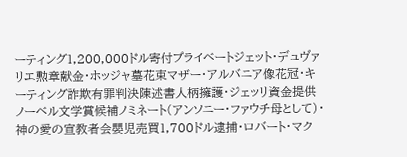ーティング1,200,000ドル寄付プライベートジェット・デュヴァリエ勲章献金・ホッジャ墓花束マザー・アルバニア像花冠・キーティング詐欺有罪判決陳述書人柄擁護・ジェッリ資金提供ノーベル文学賞候補ノミネート(アンソニー・ファウチ母として)・神の愛の宣教者会嬰児売買1,700ドル逮捕・ロバート・マク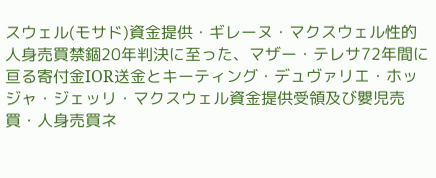スウェル(モサド)資金提供・ギレーヌ・マクスウェル性的人身売買禁錮20年判決に至った、マザー・テレサ72年間に亘る寄付金IOR送金とキーティング・デュヴァリエ・ホッジャ・ジェッリ・マクスウェル資金提供受領及び嬰児売買・人身売買ネ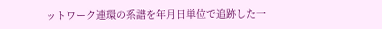ットワーク連環の系譜を年月日単位で追跡した一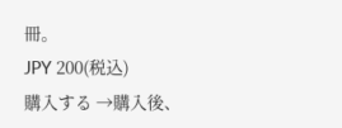冊。
JPY 200(税込)
購入する →購入後、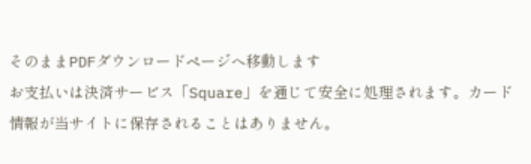そのままPDFダウンロードページへ移動します
お支払いは決済サービス「Square」を通じて安全に処理されます。カード情報が当サイトに保存されることはありません。